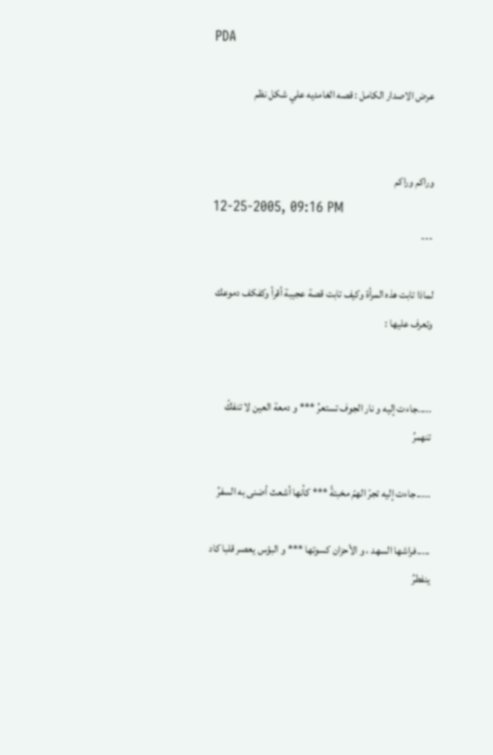PDA

عرض الاصدار الكامل : قصه الغامديه علي شكل نظم


وراكم وراكم
12-25-2005, 09:16 PM
---

لماذا تابت هذه المرأة وكيف تابت قصة عجيبة أقرأ وكفكف دموعك وتعرف عليها :


.....جاءت إليه و نار الجوف تستعرُ *** و دمعة العين لا تنفكّ تنهمرُ

.....جاءت إليه تجرّ الهمّ مخبتةً *** كأنها أشعث أضنى به السفرُ

.....فراشها السهد ، و الأحزان كسوتها *** و البؤس يعصر قلبا كاد ينفطرُ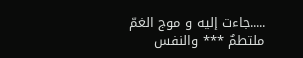.....جاءت إليه و موج الغمّ ملتطمٌ *** والنفس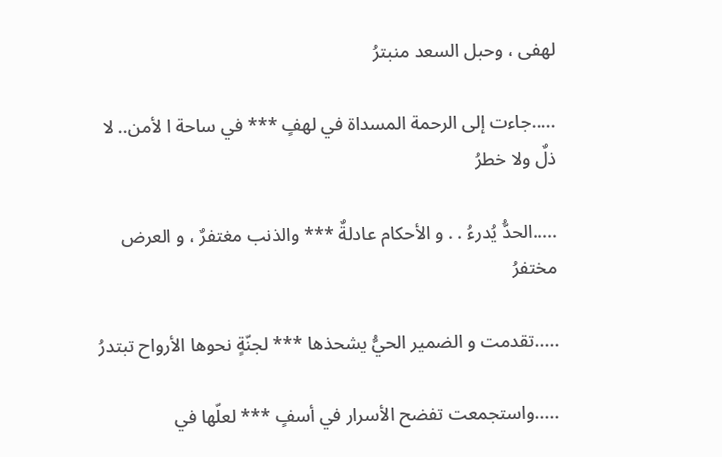لهفى ، وحبل السعد منبترُ

.....جاءت إلى الرحمة المسداة في لهفٍ *** في ساحة ا لأمن.. لا ذلٌ ولا خطرُ

.....الحدُّ يُدرءُ . . و الأحكام عادلةٌ *** والذنب مغتفرٌ ، و العرض مختفرُ

.....تقدمت و الضمير الحيُّ يشحذها *** لجنّةٍ نحوها الأرواح تبتدرُ

.....واستجمعت تفضح الأسرار في أسفٍ *** لعلّها في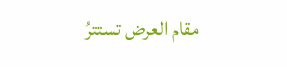مقام العرض تستترُ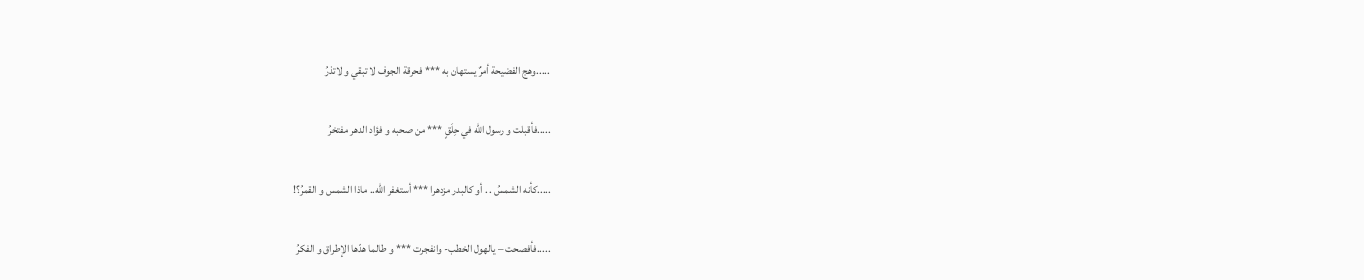.....وهج الفضيحة أمرٌ يستهان به *** فحرقة الجوف لا تبقي و لاتذرُ

.....فأقبلت و رسول الله في حِلَقٍ *** من صحبه و فؤاد الدهر مفتخرُ

.....كأنه الشمسُ . . أو كالبدر مزدهرا *** أستغفر الله.. ماذا الشمس و القمرُ؟!

.....فأفصحت – يالهول الخطب- وانفجرت *** و طالما هدّها الإطراق و الفكرُ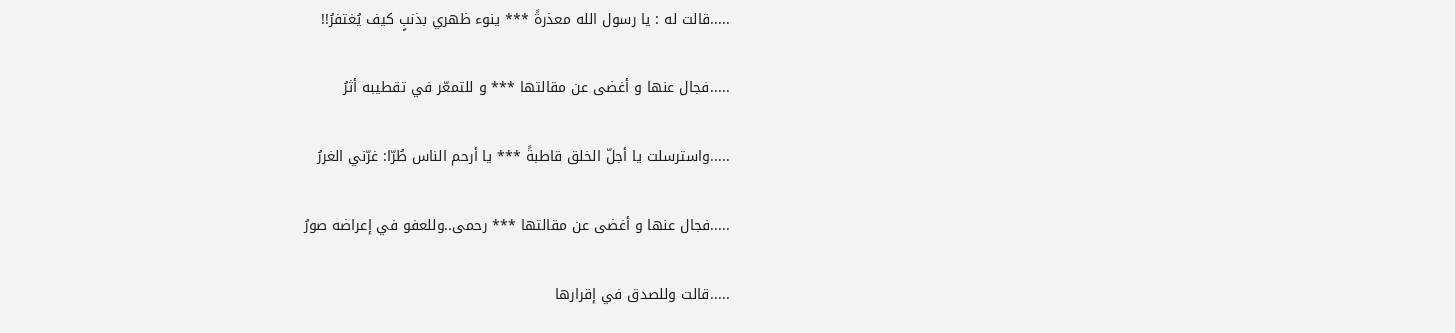.....قالت له : يا رسول الله معذرةً *** ينوء ظهري بذنبٍ كيف يُغتفرُ!!

.....فجال عنها و أغضى عن مقالتها *** و للتمعّر في تقطيبه أثرُ

.....واسترسلت يا أجلّ الخلق قاطبةً *** يا أرحم الناس طُرّا: غرّني الغررُ

.....فجال عنها و أغضى عن مقالتها *** رحمى..وللعفو في إعراضه صورُ

.....قالت وللصدق في إقرارها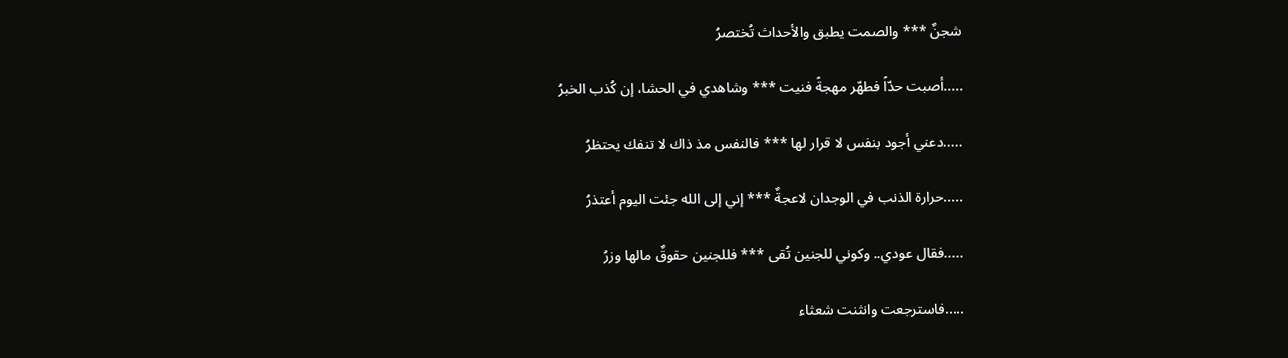شجنٌ *** والصمت يطبق والأحداث تُختصرُ

.....أصبت حدّاً فطهّر مهجةً فنيت *** وشاهدي في الحشا، إن كُذب الخبرُ

.....دعني أجود بنفس لا قرار لها *** فالنفس مذ ذاك لا تنفك يحتظرُ

.....حرارة الذنب في الوجدان لاعجةٌ *** إني إلى الله جئت اليوم أعتذرُ

.....فقال عودي.. وكوني للجنين تُقى *** فللجنين حقوقٌ مالها وزرُ

.....فاسترجعت وانثنت شعثاء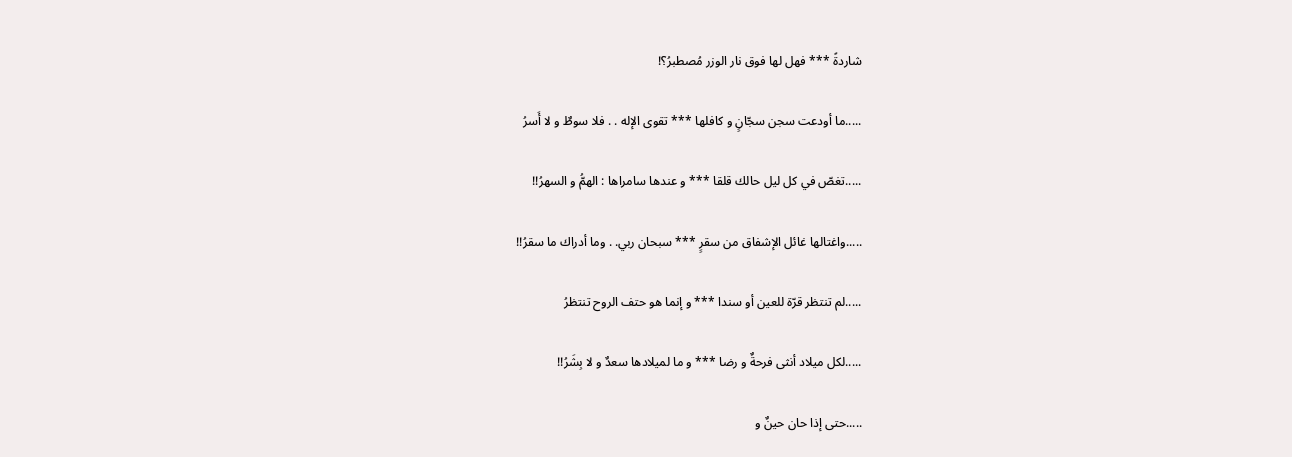شاردةً *** فهل لها فوق نار الوزر مُصطبرُ؟!

.....ما أودعت سجن سجّانٍ و كافلها *** تقوى الإله . . فلا سوطٌ و لا أَسرُ

.....تغصّ في كل ليل حالك قلقا *** و عندها سامراها : الهمُّ و السهرُ!!

.....واغتالها غائل الإشفاق من سقرٍ *** سبحان ربي. . وما أدراك ما سقرُ!!

.....لم تنتظر قرّة للعين أو سندا *** و إنما هو حتف الروح تنتظرُ

.....لكل ميلاد أنثى فرحةٌ و رضا *** و ما لميلادها سعدٌ و لا بِشَرُ!!

.....حتى إذا حان حينٌ و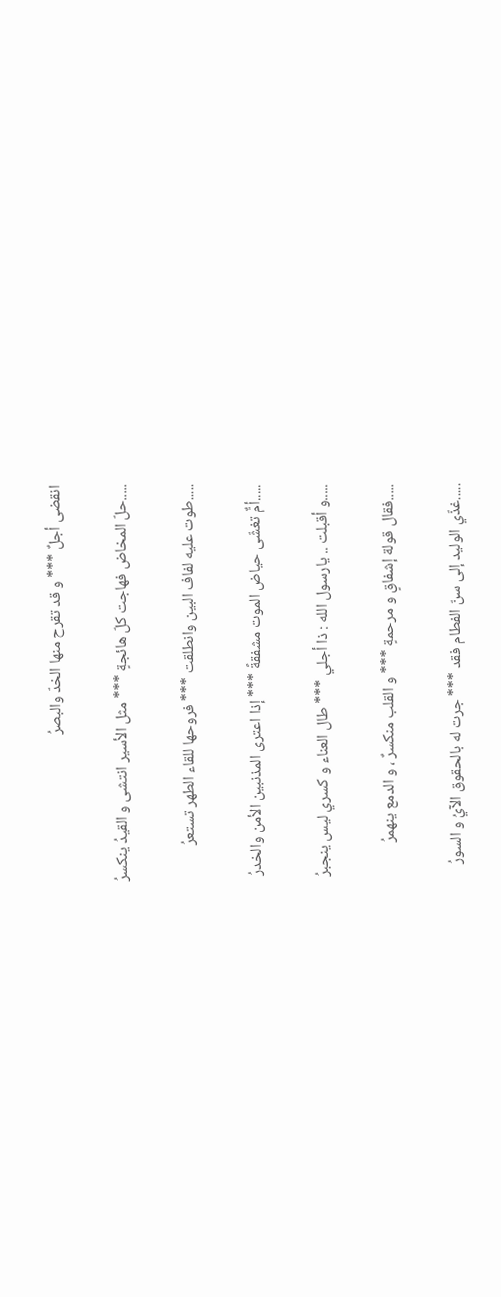انقضى أجلٌ *** و قد تقرح منها الخدّ والبصرُ

.....حلّ المخاض فهاجت كلّ هائجةٍ *** مثل الأسير انتشى و القيدُ ينكسرُ

.....طوت عليه لفاف البين وانطلقت *** فروحها للقاء الطهر تستعرُ

.....أمٌّ تغشّى حياض الموت مشفقةً *** إذا اعترى المذنبين الأمن والخدرُ

.....و أقبلت .. يارسول الله : ذا أجلي *** طال العناء و كسري ليس ينجبرُ

.....فقال قولة إشفاقٍ و مرحمةٍ *** و القلب منكسرٌ ، و الدمع ينهمرُ

.....غذّي الوليد إلى سنّ الفطام فقد *** جرت له بالحقوق الآيُ و السورُ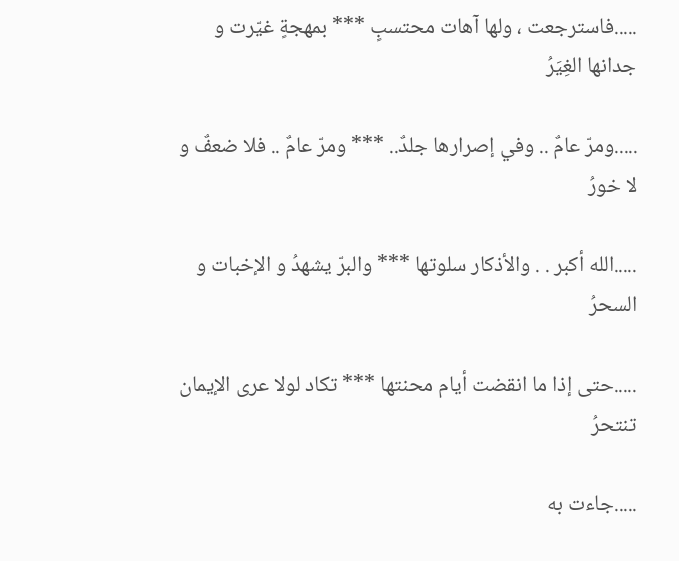.....فاسترجعت ، ولها آهات محتسبٍ *** بمهجةٍ غيّرت و جدانها الغِيَرُ

.....ومرّ عامٌ .. وفي إصرارها جلدٌ.. *** ومرّ عامٌ .. فلا ضعفٌ و لا خورُ

.....الله أكبر . . والأذكار سلوتها *** والبرّ يشهدُ و الإخبات و السحرُ

.....حتى إذا ما انقضت أيام محنتها *** تكاد لولا عرى الإيمان تنتحرُ

.....جاءت به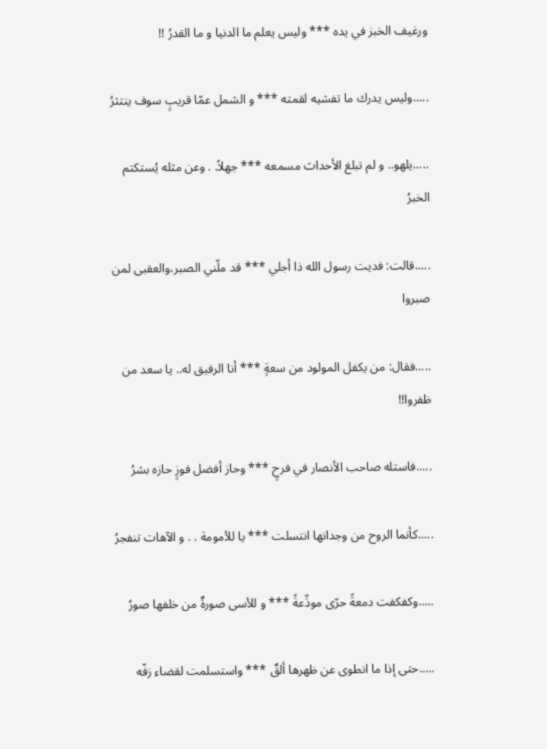ورغيف الخبز في يده *** وليس يعلم ما الدنيا و ما القدرُ !!

.....وليس يدرك ما تفشيه لقمته *** و الشمل عمّا قريبٍ سوف ينتثرُ

.....يلهو.. و لم تبلغ الأحداث مسمعه *** جهلاً. . وعن مثله يُستكتم الخبرُ

.....قالت: فديت رسول الله ذا أجلي *** قد ملّني الصبر،والعقبى لمن صبروا

.....فقال: من يكفل المولود من سعةٍ *** أنا الرفيق له.. يا سعد من ظفروا!!

.....فاستله صاحب الأنصار في فرحٍ *** وحاز أفضل فوزٍ حازه بشرُ

.....كأنما الروح من وجدانها انتسلت *** يا للأمومة . . و الآهات تنفجرُ

.....وكفكفت دمعةً حرّى مودِّعةً *** و للأسى صورةٌ من خلفها صورُ

.....حتى إذا ما انطوى عن ظهرها ألقٌ *** واستسلمت لقضاء زفّه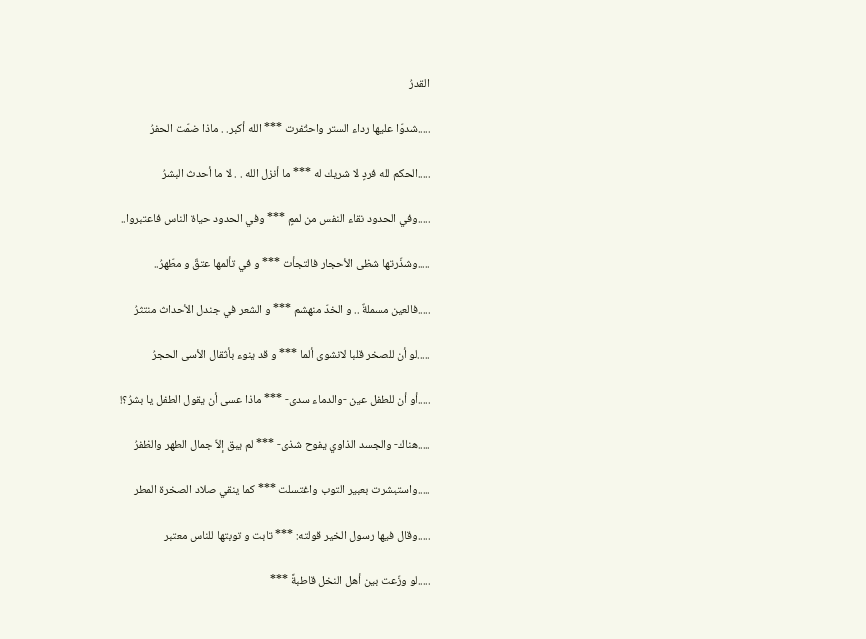القدرُ

.....شدوّا عليها رداء الستر واحتُفرت *** الله أكبر. . ماذا ضمّت الحفرُ

.....الحكم لله فردٍ لا شريك له *** ما أنزل الله . . لا ما أحدث البشرُ

.....وفي الحدود نقاء النفس من لممٍ *** وفي الحدود حياة الناس فاعتبروا..

.....وشذّرتها شظى الأحجار فالتجأت *** و في تألمها عتقٌ و مطّهرُ..

.....فالعين مسملةٌ .. و الخدّ منهشم *** و الشعر في جندل الأحداث منتثرُ

.....لو أن للصخر قلبا لانشوى ألما *** و قد ينوء بأثقال الأسى الحجرُ

.....أو أن للطفل عين -والدماء سدى- *** ماذا عسى أن يقول الطفل يا بشرُ؟!

.....هناك- والجسد الذاوي يفوح شذى- *** لم يبق إلاّ جمال الطهر والظفرُ

.....واستبشرت بعبير التوب واغتسلت *** كما ينقي صلاد الصخرة المطر

.....وقال فيها رسول الخير قولته: *** تابت و توبتها للناس معتبر

.....لو وزّعت بين أهل النخل قاطبةً ***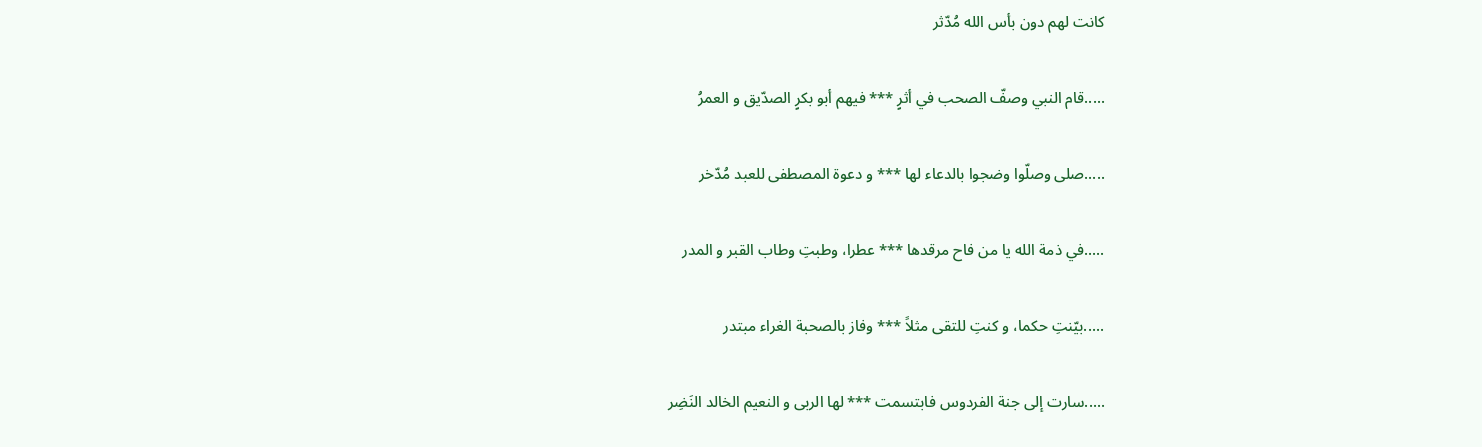كانت لهم دون بأس الله مُدّثر

.....قام النبي وصفّ الصحب في أثرٍ *** فيهم أبو بكرٍ الصدّيق و العمرُ

.....صلى وصلّوا وضجوا بالدعاء لها *** و دعوة المصطفى للعبد مُدّخر

.....في ذمة الله يا من فاح مرقدها *** عطرا، وطبتِ وطاب القبر و المدر

.....بيّنتِ حكما، و كنتِ للتقى مثلاً *** وفاز بالصحبة الغراء مبتدر

.....سارت إلى جنة الفردوس فابتسمت *** لها الربى و النعيم الخالد النَضِر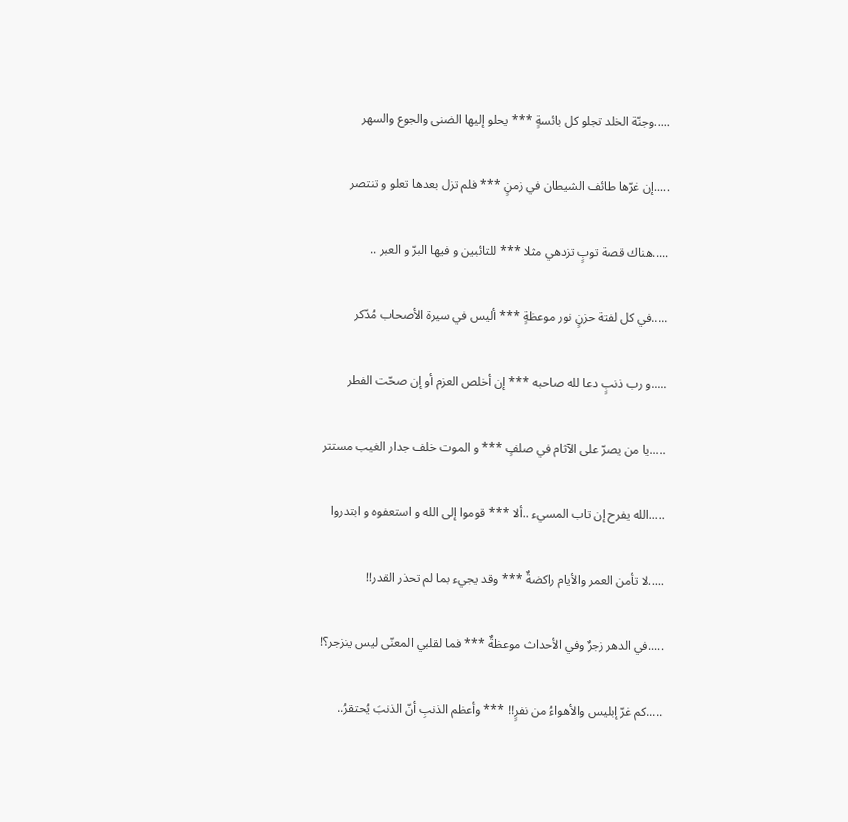.....وجنّة الخلد تجلو كل بائسةٍ *** يحلو إليها الضنى والجوع والسهر

.....إن غرّها طائف الشيطان في زمنٍ *** فلم تزل بعدها تعلو و تنتصر

.....هناك قصة توبٍ تزدهي مثلا *** للتائبين و فيها البرّ و العبر ..

.....في كل لفتة حزنٍ نور موعظةٍ *** أليس في سيرة الأصحاب مُدّكر

.....و رب ذنبٍ دعا لله صاحبه *** إن أخلص العزم أو إن صحّت الفطر

.....يا من يصرّ على الآثام في صلفٍ *** و الموت خلف جدار الغيب مستتر

.....الله يفرح إن تاب المسيء ..ألا *** قوموا إلى الله و استعفوه و ابتدروا

.....لا تأمن العمر والأيام راكضةٌ *** وقد يجيء بما لم تحذر القدر!!

.....في الدهر زجرٌ وفي الأحداث موعظةٌ *** فما لقلبي المعنّى ليس ينزجر؟!

.....كم غرّ إبليس والأهواءُ من نفرٍ!! *** وأعظم الذنبِ أنّ الذنبَ يُحتقرُ..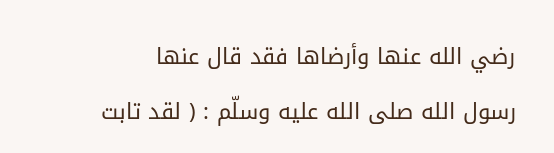رضي الله عنها وأرضاها فقد قال عنها رسول الله صلى الله عليه وسلّم : ( لقد تابت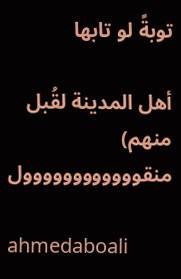توبةً لو تابها

أهل المدينة لقُبل منهم) منقوووووووووووول

ahmedaboali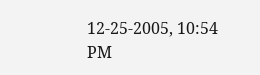12-25-2005, 10:54 PM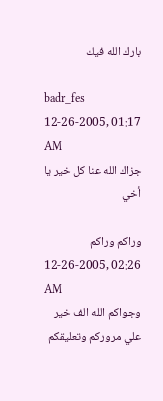بارك الله فيك

badr_fes
12-26-2005, 01:17 AM
جزاك الله عنا كل خير يا أخي

وراكم وراكم
12-26-2005, 02:26 AM
وجواكم الله الف خير علي مروركم وتعليقكم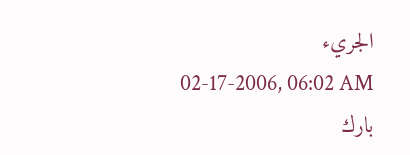الجريء
02-17-2006, 06:02 AM
بارك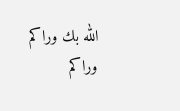الله بك وراكم وراكم